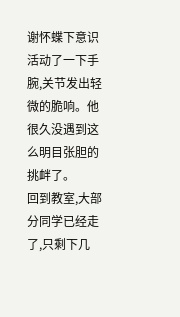谢怀蝶下意识活动了一下手腕,关节发出轻微的脆响。他很久没遇到这么明目张胆的挑衅了。
回到教室,大部分同学已经走了,只剩下几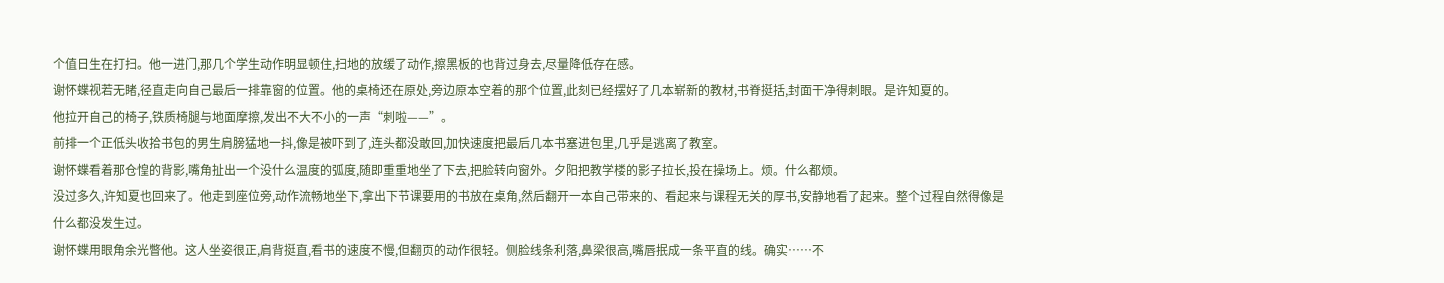个值日生在打扫。他一进门,那几个学生动作明显顿住,扫地的放缓了动作,擦黑板的也背过身去,尽量降低存在感。
谢怀蝶视若无睹,径直走向自己最后一排靠窗的位置。他的桌椅还在原处,旁边原本空着的那个位置,此刻已经摆好了几本崭新的教材,书脊挺括,封面干净得刺眼。是许知夏的。
他拉开自己的椅子,铁质椅腿与地面摩擦,发出不大不小的一声“刺啦——”。
前排一个正低头收拾书包的男生肩膀猛地一抖,像是被吓到了,连头都没敢回,加快速度把最后几本书塞进包里,几乎是逃离了教室。
谢怀蝶看着那仓惶的背影,嘴角扯出一个没什么温度的弧度,随即重重地坐了下去,把脸转向窗外。夕阳把教学楼的影子拉长,投在操场上。烦。什么都烦。
没过多久,许知夏也回来了。他走到座位旁,动作流畅地坐下,拿出下节课要用的书放在桌角,然后翻开一本自己带来的、看起来与课程无关的厚书,安静地看了起来。整个过程自然得像是什么都没发生过。
谢怀蝶用眼角余光瞥他。这人坐姿很正,肩背挺直,看书的速度不慢,但翻页的动作很轻。侧脸线条利落,鼻梁很高,嘴唇抿成一条平直的线。确实……不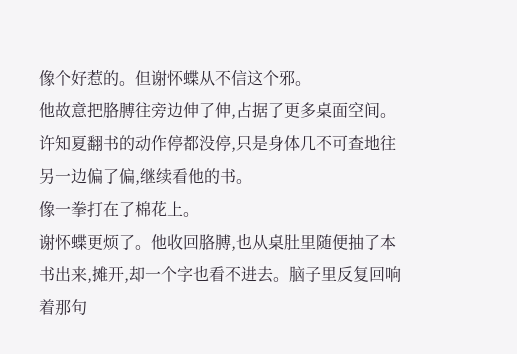像个好惹的。但谢怀蝶从不信这个邪。
他故意把胳膊往旁边伸了伸,占据了更多桌面空间。
许知夏翻书的动作停都没停,只是身体几不可查地往另一边偏了偏,继续看他的书。
像一拳打在了棉花上。
谢怀蝶更烦了。他收回胳膊,也从桌肚里随便抽了本书出来,摊开,却一个字也看不进去。脑子里反复回响着那句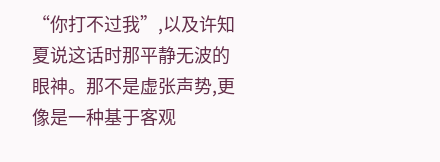“你打不过我”,以及许知夏说这话时那平静无波的眼神。那不是虚张声势,更像是一种基于客观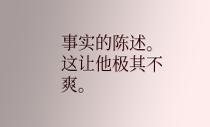事实的陈述。
这让他极其不爽。